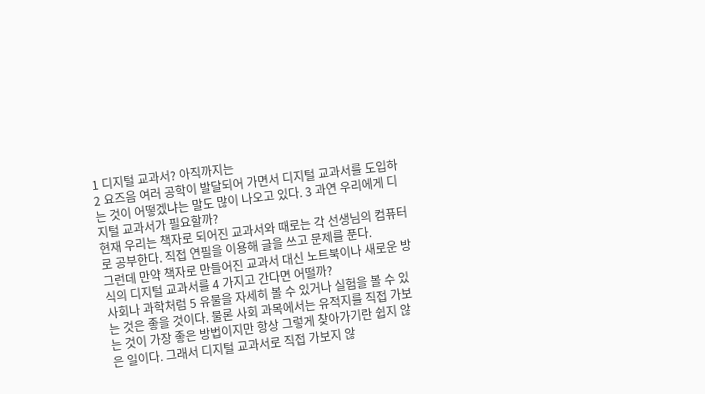1 디지털 교과서? 아직까지는
2 요즈음 여러 공학이 발달되어 가면서 디지털 교과서를 도입하는 것이 어떻겠냐는 말도 많이 나오고 있다. 3 과연 우리에게 디지털 교과서가 필요할까?
현재 우리는 책자로 되어진 교과서와 때로는 각 선생님의 컴퓨터로 공부한다. 직접 연필을 이용해 글을 쓰고 문제를 푼다.
그런데 만약 책자로 만들어진 교과서 대신 노트북이나 새로운 방식의 디지털 교과서를 4 가지고 간다면 어떨까?
사회나 과학처럼 5 유물을 자세히 볼 수 있거나 실험을 볼 수 있는 것은 좋을 것이다. 물론 사회 과목에서는 유적지를 직접 가보는 것이 가장 좋은 방법이지만 항상 그렇게 찾아가기란 쉽지 않은 일이다. 그래서 디지털 교과서로 직접 가보지 않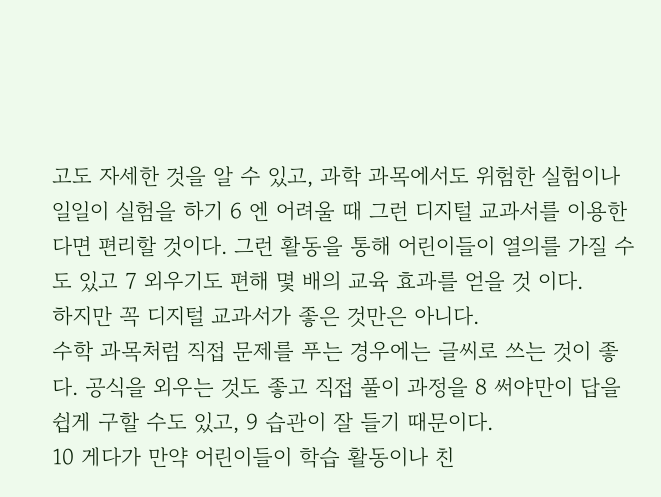고도 자세한 것을 알 수 있고, 과학 과목에서도 위험한 실험이나 일일이 실험을 하기 6 엔 어려울 때 그런 디지털 교과서를 이용한다면 편리할 것이다. 그런 활동을 통해 어린이들이 열의를 가질 수도 있고 7 외우기도 편해 몇 배의 교육 효과를 얻을 것 이다.
하지만 꼭 디지털 교과서가 좋은 것만은 아니다.
수학 과목처럼 직접 문제를 푸는 경우에는 글씨로 쓰는 것이 좋다. 공식을 외우는 것도 좋고 직접 풀이 과정을 8 써야만이 답을 쉽게 구할 수도 있고, 9 습관이 잘 들기 때문이다.
10 게다가 만약 어린이들이 학습 활동이나 친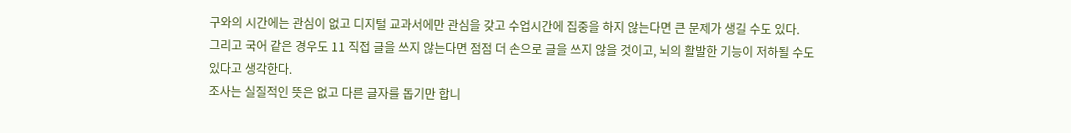구와의 시간에는 관심이 없고 디지털 교과서에만 관심을 갖고 수업시간에 집중을 하지 않는다면 큰 문제가 생길 수도 있다.
그리고 국어 같은 경우도 11 직접 글을 쓰지 않는다면 점점 더 손으로 글을 쓰지 않을 것이고, 뇌의 활발한 기능이 저하될 수도 있다고 생각한다.
조사는 실질적인 뜻은 없고 다른 글자를 돕기만 합니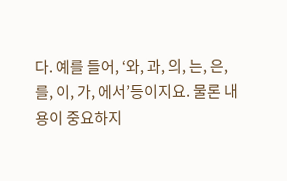다. 예를 들어, ‘와, 과, 의, 는, 은, 를, 이, 가, 에서’등이지요. 물론 내용이 중요하지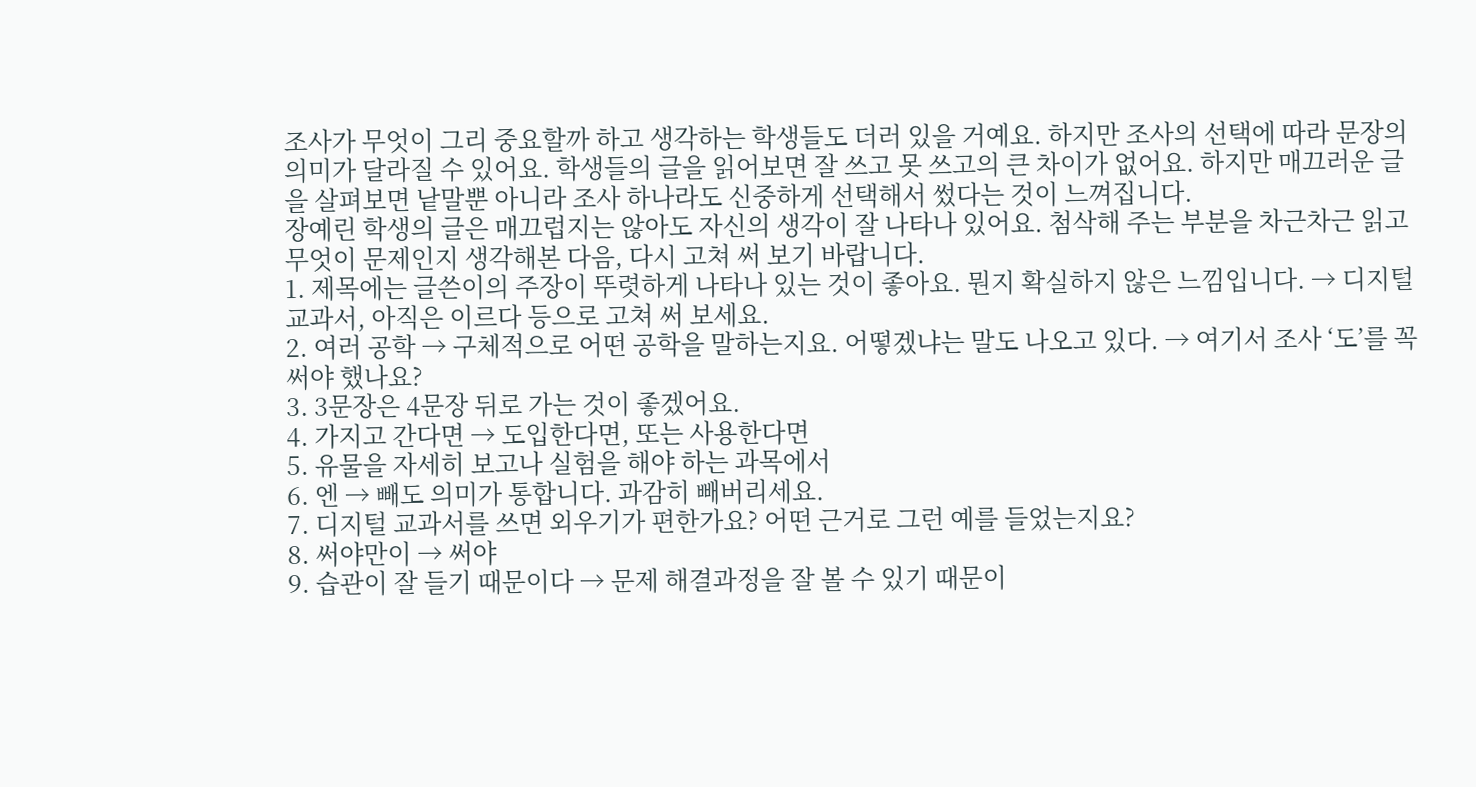조사가 무엇이 그리 중요할까 하고 생각하는 학생들도 더러 있을 거예요. 하지만 조사의 선택에 따라 문장의 의미가 달라질 수 있어요. 학생들의 글을 읽어보면 잘 쓰고 못 쓰고의 큰 차이가 없어요. 하지만 매끄러운 글을 살펴보면 낱말뿐 아니라 조사 하나라도 신중하게 선택해서 썼다는 것이 느껴집니다.
장예린 학생의 글은 매끄럽지는 않아도 자신의 생각이 잘 나타나 있어요. 첨삭해 주는 부분을 차근차근 읽고 무엇이 문제인지 생각해본 다음, 다시 고쳐 써 보기 바랍니다.
1. 제목에는 글쓴이의 주장이 뚜렷하게 나타나 있는 것이 좋아요. 뭔지 확실하지 않은 느낌입니다. → 디지털 교과서, 아직은 이르다 등으로 고쳐 써 보세요.
2. 여러 공학 → 구체적으로 어떤 공학을 말하는지요. 어떻겠냐는 말도 나오고 있다. → 여기서 조사 ‘도’를 꼭 써야 했나요?
3. 3문장은 4문장 뒤로 가는 것이 좋겠어요.
4. 가지고 간다면 → 도입한다면, 또는 사용한다면
5. 유물을 자세히 보고나 실험을 해야 하는 과목에서
6. 엔 → 빼도 의미가 통합니다. 과감히 빼버리세요.
7. 디지털 교과서를 쓰면 외우기가 편한가요? 어떤 근거로 그런 예를 들었는지요?
8. 써야만이 → 써야
9. 습관이 잘 들기 때문이다 → 문제 해결과정을 잘 볼 수 있기 때문이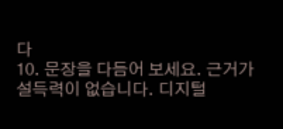다
10. 문장을 다듬어 보세요. 근거가 설득력이 없습니다. 디지털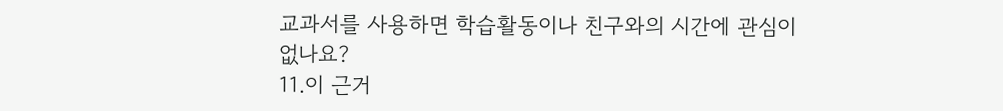교과서를 사용하면 학습활동이나 친구와의 시간에 관심이 없나요?
11.이 근거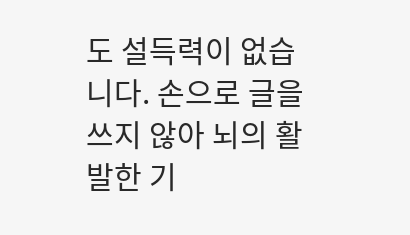도 설득력이 없습니다. 손으로 글을 쓰지 않아 뇌의 활발한 기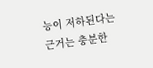능이 저하된다는 근거는 충분한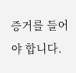증거를 들어야 합니다.